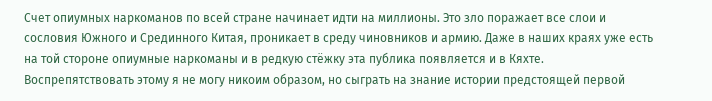Счет опиумных наркоманов по всей стране начинает идти на миллионы. Это зло поражает все слои и сословия Южного и Срединного Китая, проникает в среду чиновников и армию. Даже в наших краях уже есть на той стороне опиумные наркоманы и в редкую стёжку эта публика появляется и в Кяхте.
Воспрепятствовать этому я не могу никоим образом, но сыграть на знание истории предстоящей первой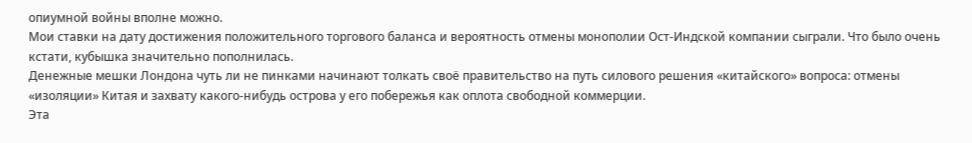опиумной войны вполне можно.
Мои ставки на дату достижения положительного торгового баланса и вероятность отмены монополии Ост-Индской компании сыграли. Что было очень кстати, кубышка значительно пополнилась.
Денежные мешки Лондона чуть ли не пинками начинают толкать своё правительство на путь силового решения «китайского» вопроса: отмены «изоляции» Китая и захвату какого-нибудь острова у его побережья как оплота свободной коммерции.
Эта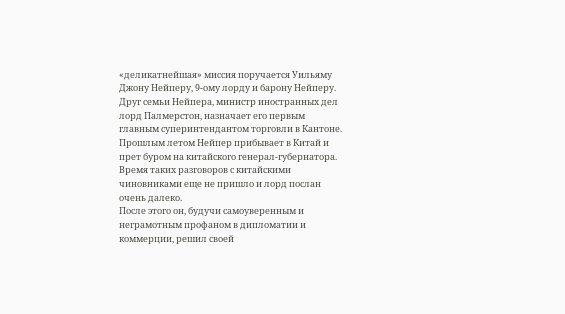«деликатнейшая» миссия поручается Уильяму Джону Нейперу, 9-ому лорду и барону Нейперу.
Друг семьи Нейпера, министр иностранных дел лорд Палмерстон, назначает его первым главным суперинтендантом торговли в Кантоне.
Прошлым летом Нейпер прибывает в Китай и прет буром на китайского генерал-губернатора. Время таких разговоров с китайскими чиновниками еще не пришло и лорд послан очень далеко.
После этого он, будучи самоуверенным и неграмотным профаном в дипломатии и коммерции, решил своей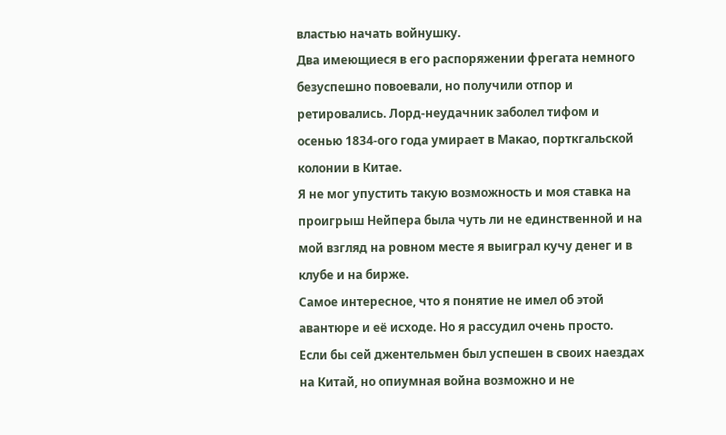властью начать войнушку.
Два имеющиеся в его распоряжении фрегата немного безуспешно повоевали, но получили отпор и ретировались. Лорд-неудачник заболел тифом и осенью 1834-ого года умирает в Макао, порткгальской колонии в Китае.
Я не мог упустить такую возможность и моя ставка на проигрыш Нейпера была чуть ли не единственной и на мой взгляд на ровном месте я выиграл кучу денег и в клубе и на бирже.
Самое интересное, что я понятие не имел об этой авантюре и её исходе. Но я рассудил очень просто.
Если бы сей джентельмен был успешен в своих наездах на Китай, но опиумная война возможно и не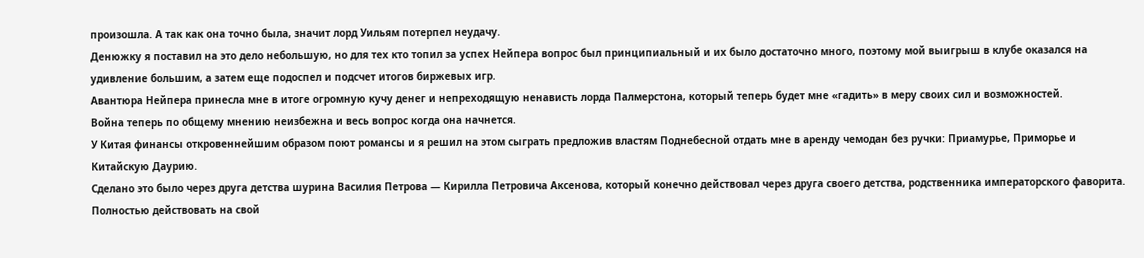произошла. А так как она точно была, значит лорд Уильям потерпел неудачу.
Денюжку я поставил на это дело небольшую, но для тех кто топил за успех Нейпера вопрос был принципиальный и их было достаточно много, поэтому мой выигрыш в клубе оказался на удивление большим, а затем еще подоспел и подсчет итогов биржевых игр.
Авантюра Нейпера принесла мне в итоге огромную кучу денег и непреходящую ненависть лорда Палмерстона, который теперь будет мне «гадить» в меру своих сил и возможностей.
Война теперь по общему мнению неизбежна и весь вопрос когда она начнется.
У Китая финансы откровеннейшим образом поют романсы и я решил на этом сыграть предложив властям Поднебесной отдать мне в аренду чемодан без ручки: Приамурье, Приморье и Китайскую Даурию.
Сделано это было через друга детства шурина Василия Петрова — Кирилла Петровича Аксенова, который конечно действовал через друга своего детства, родственника императорского фаворита.
Полностью действовать на свой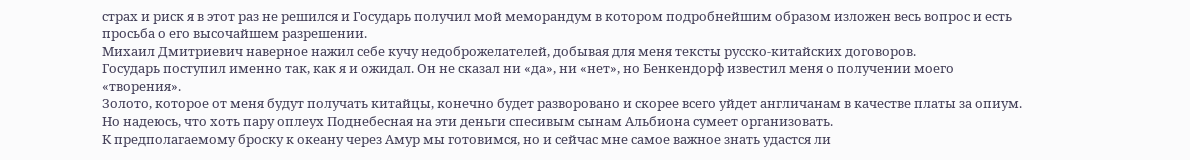страх и риск я в этот раз не решился и Государь получил мой меморандум в котором подробнейшим образом изложен весь вопрос и есть просьба о его высочайшем разрешении.
Михаил Дмитриевич наверное нажил себе кучу недоброжелателей, добывая для меня тексты русско-китайских договоров.
Государь поступил именно так, как я и ожидал. Он не сказал ни «да», ни «нет», но Бенкендорф известил меня о получении моего «творения».
Золото, которое от меня будут получать китайцы, конечно будет разворовано и скорее всего уйдет англичанам в качестве платы за опиум. Но надеюсь, что хоть пару оплеух Поднебесная на эти деньги спесивым сынам Альбиона сумеет организовать.
К предполагаемому броску к океану через Амур мы готовимся, но и сейчас мне самое важное знать удастся ли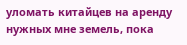уломать китайцев на аренду нужных мне земель, пока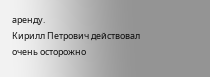аренду.
Кирилл Петрович действовал очень осторожно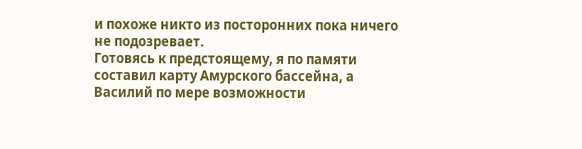и похоже никто из посторонних пока ничего не подозревает.
Готовясь к предстоящему, я по памяти составил карту Амурского бассейна, а Василий по мере возможности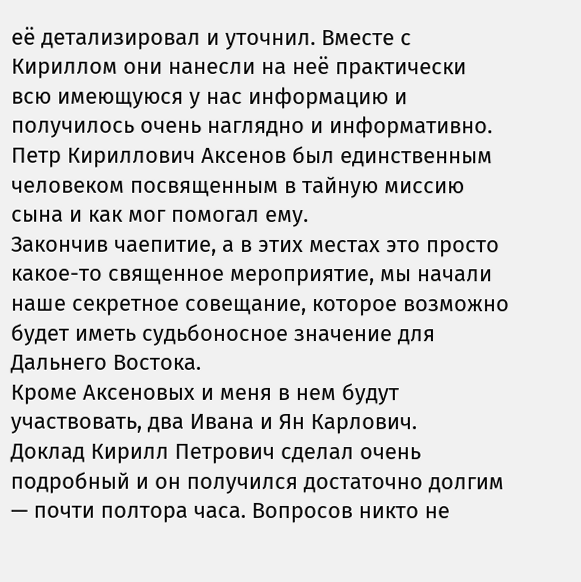её детализировал и уточнил. Вместе с Кириллом они нанесли на неё практически всю имеющуюся у нас информацию и получилось очень наглядно и информативно.
Петр Кириллович Аксенов был единственным человеком посвященным в тайную миссию сына и как мог помогал ему.
Закончив чаепитие, а в этих местах это просто какое-то священное мероприятие, мы начали наше секретное совещание, которое возможно будет иметь судьбоносное значение для Дальнего Востока.
Кроме Аксеновых и меня в нем будут участвовать, два Ивана и Ян Карлович.
Доклад Кирилл Петрович сделал очень подробный и он получился достаточно долгим — почти полтора часа. Вопросов никто не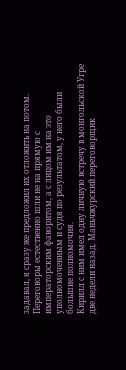задавал, я сразу же предложил их отложить на потом.
Переговоры естественно шли не на прямую с императорским фаворитом, а с лицом им на это уполномоченным и судя по результатом, у него были большие полномочия.
Кирилл с ним имел одну личную встречу в монгольской Угре две недели назад. Маньчжурский переговорщик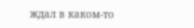ждал в каком-то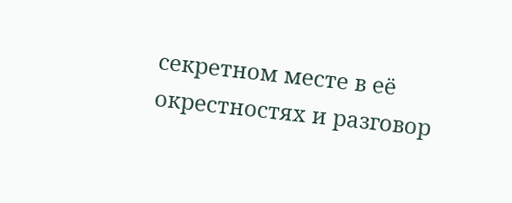секретном месте в её окрестностях и разговор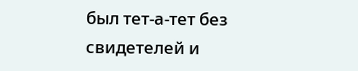был тет-а-тет без свидетелей и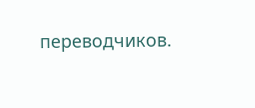переводчиков.